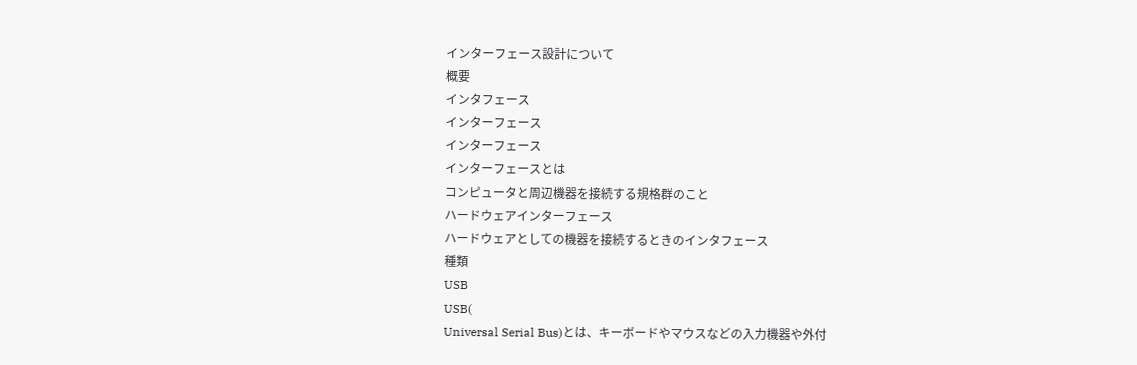インターフェース設計について
概要
インタフェース
インターフェース
インターフェース
インターフェースとは
コンピュータと周辺機器を接続する規格群のこと
ハードウェアインターフェース
ハードウェアとしての機器を接続するときのインタフェース
種類
USB
USB(
Universal Serial Bus)とは、キーボードやマウスなどの入力機器や外付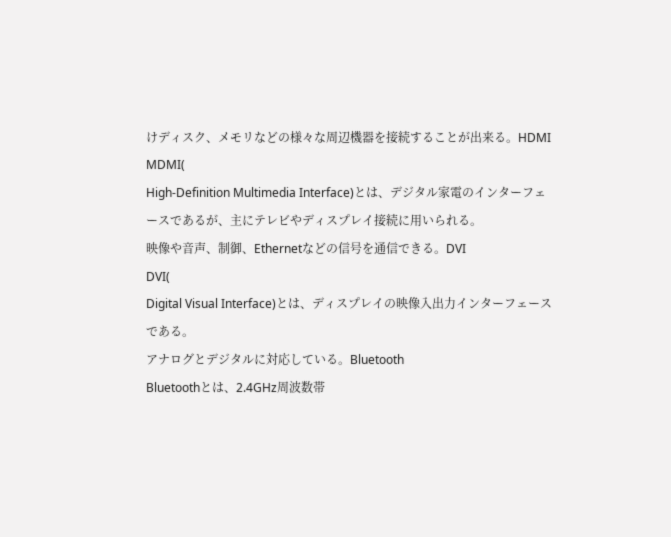けディスク、メモリなどの様々な周辺機器を接続することが出来る。HDMI
MDMI(
High-Definition Multimedia Interface)とは、デジタル家電のインターフェースであるが、主にテレビやディスプレイ接続に用いられる。
映像や音声、制御、Ethernetなどの信号を通信できる。DVI
DVI(
Digital Visual Interface)とは、ディスプレイの映像入出力インターフェースである。
アナログとデジタルに対応している。Bluetooth
Bluetoothとは、2.4GHz周波数帯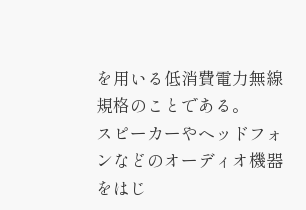を用いる低消費電力無線規格のことである。
スピーカーやヘッドフォンなどのオーディオ機器をはじ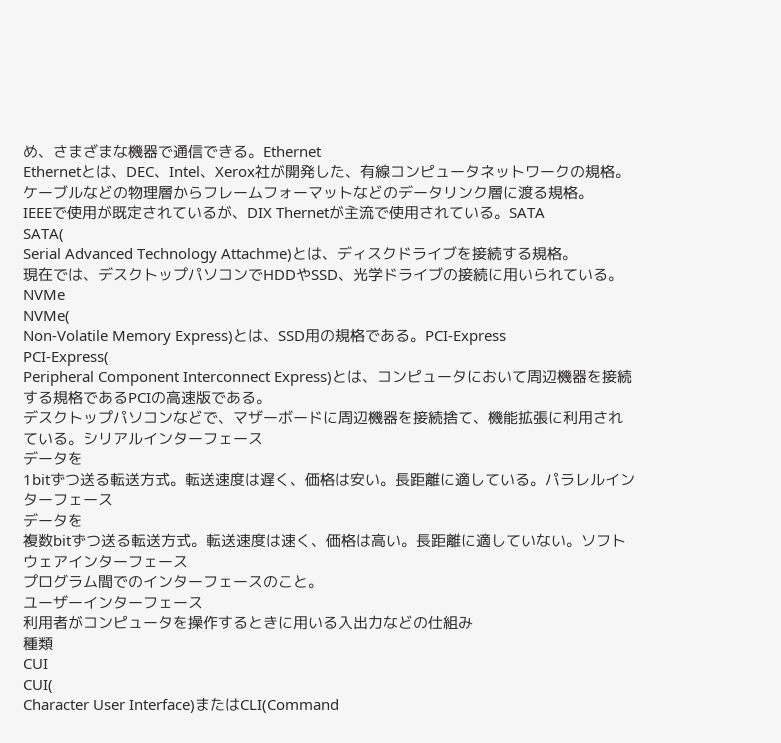め、さまざまな機器で通信できる。Ethernet
Ethernetとは、DEC、Intel、Xerox社が開発した、有線コンピュータネットワークの規格。
ケーブルなどの物理層からフレームフォーマットなどのデータリンク層に渡る規格。
IEEEで使用が既定されているが、DIX Thernetが主流で使用されている。SATA
SATA(
Serial Advanced Technology Attachme)とは、ディスクドライブを接続する規格。
現在では、デスクトップパソコンでHDDやSSD、光学ドライブの接続に用いられている。NVMe
NVMe(
Non-Volatile Memory Express)とは、SSD用の規格である。PCI-Express
PCI-Express(
Peripheral Component Interconnect Express)とは、コンピュータにおいて周辺機器を接続する規格であるPCIの高速版である。
デスクトップパソコンなどで、マザーボードに周辺機器を接続捨て、機能拡張に利用されている。シリアルインターフェース
データを
1bitずつ送る転送方式。転送速度は遅く、価格は安い。長距離に適している。パラレルインターフェース
データを
複数bitずつ送る転送方式。転送速度は速く、価格は高い。長距離に適していない。ソフトウェアインターフェース
プログラム間でのインターフェースのこと。
ユーザーインターフェース
利用者がコンピュータを操作するときに用いる入出力などの仕組み
種類
CUI
CUI(
Character User Interface)またはCLI(Command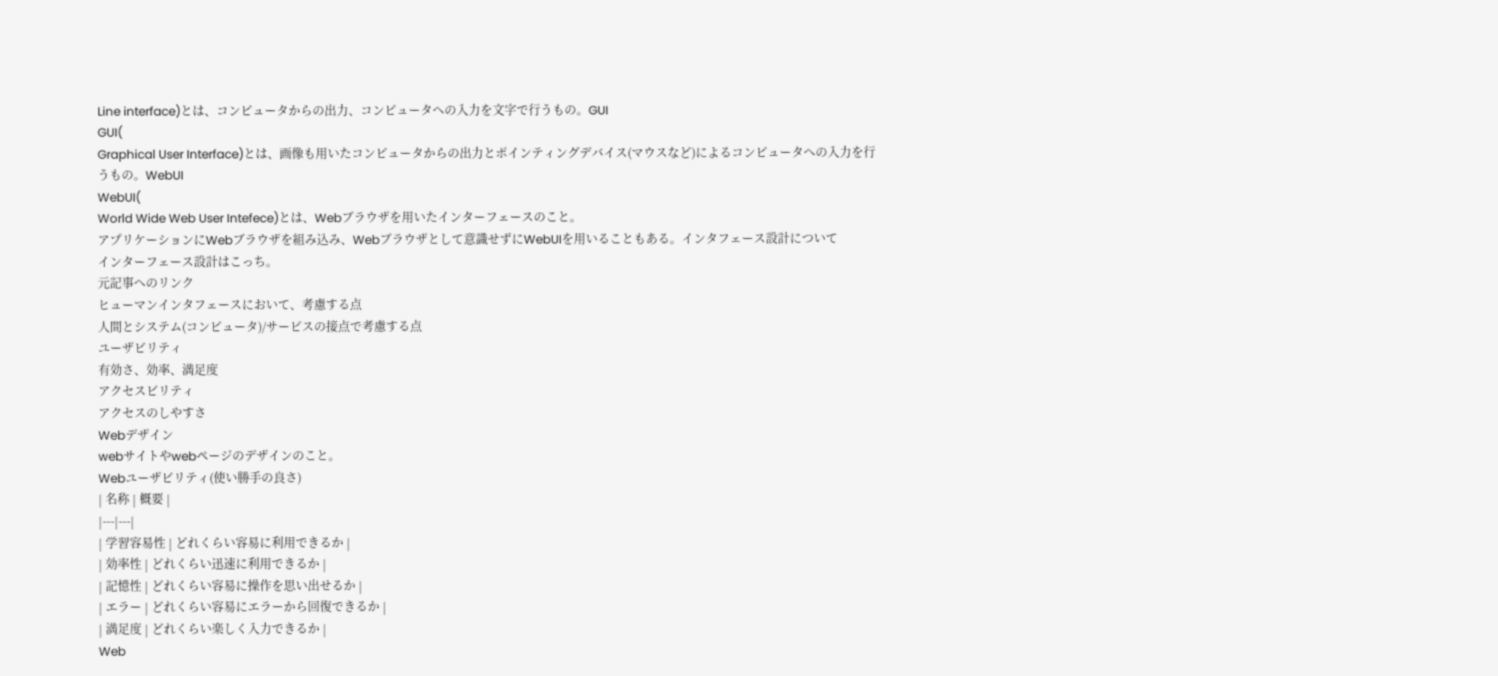Line interface)とは、コンピュータからの出力、コンピュータへの入力を文字で行うもの。GUI
GUI(
Graphical User Interface)とは、画像も用いたコンピュータからの出力とポインティングデバイス(マウスなど)によるコンピュータへの入力を行うもの。WebUI
WebUI(
World Wide Web User Intefece)とは、Webブラウザを用いたインターフェースのこと。
アプリケーションにWebブラウザを組み込み、Webブラウザとして意識せずにWebUIを用いることもある。インタフェース設計について
インターフェース設計はこっち。
元記事へのリンク
ヒューマンインタフェースにおいて、考慮する点
人間とシステム(コンピュータ)/サービスの接点で考慮する点
ユーザビリティ
有効さ、効率、満足度
アクセスビリティ
アクセスのしやすさ
Webデザイン
webサイトやwebページのデザインのこと。
Webユーザビリティ(使い勝手の良さ)
| 名称 | 概要 |
|---|---|
| 学習容易性 | どれくらい容易に利用できるか |
| 効率性 | どれくらい迅速に利用できるか |
| 記憶性 | どれくらい容易に操作を思い出せるか |
| エラー | どれくらい容易にエラーから回復できるか |
| 満足度 | どれくらい楽しく入力できるか |
Web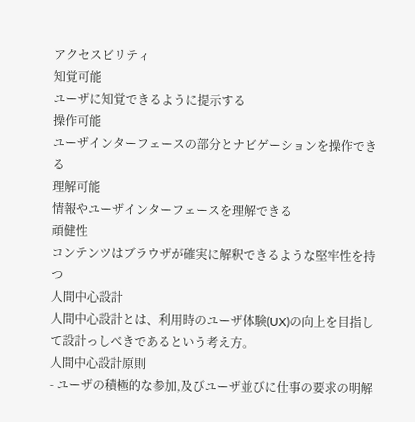アクセスビリティ
知覚可能
ユーザに知覚できるように提示する
操作可能
ユーザインターフェースの部分とナビゲーションを操作できる
理解可能
情報やユーザインターフェースを理解できる
頑健性
コンテンツはブラウザが確実に解釈できるような堅牢性を持つ
人間中心設計
人間中心設計とは、利用時のユーザ体験(UX)の向上を目指して設計っしべきであるという考え方。
人間中心設計原則
- ユーザの積極的な参加,及びユーザ並びに仕事の要求の明解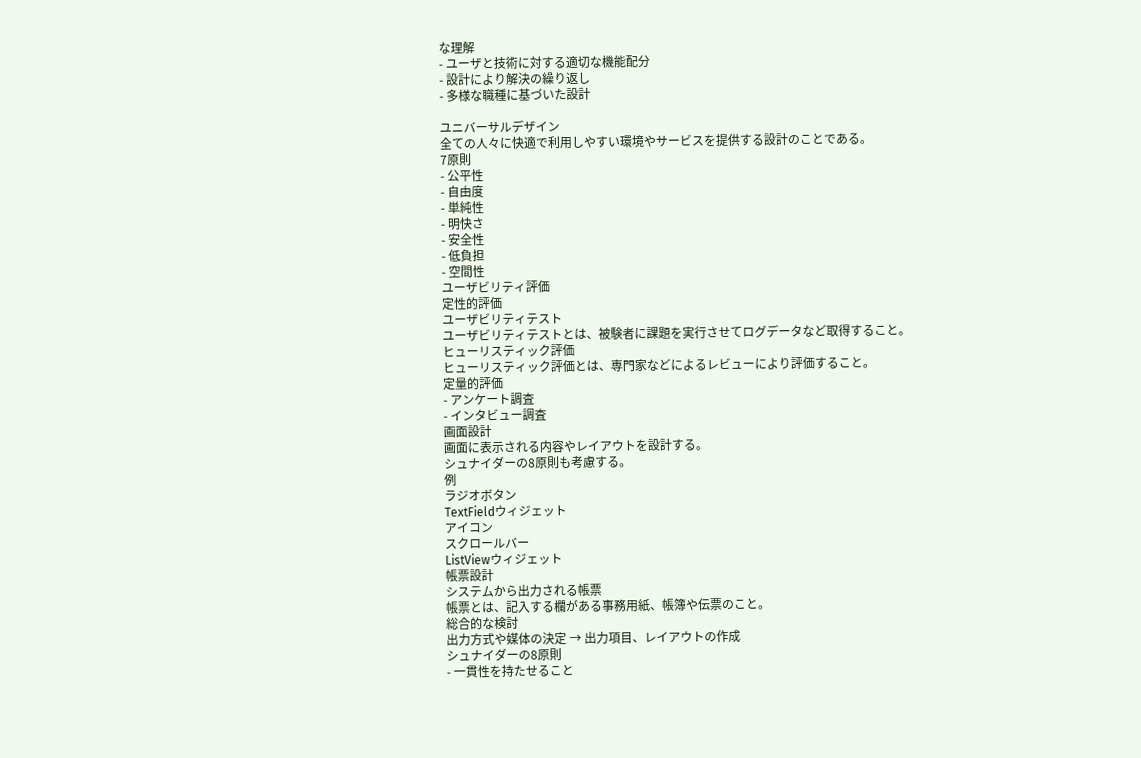な理解
- ユーザと技術に対する適切な機能配分
- 設計により解決の繰り返し
- 多様な職種に基づいた設計

ユニバーサルデザイン
全ての人々に快適で利用しやすい環境やサービスを提供する設計のことである。
7原則
- 公平性
- 自由度
- 単純性
- 明快さ
- 安全性
- 低負担
- 空間性
ユーザビリティ評価
定性的評価
ユーザビリティテスト
ユーザビリティテストとは、被験者に課題を実行させてログデータなど取得すること。
ヒューリスティック評価
ヒューリスティック評価とは、専門家などによるレビューにより評価すること。
定量的評価
- アンケート調査
- インタビュー調査
画面設計
画面に表示される内容やレイアウトを設計する。
シュナイダーの8原則も考慮する。
例
ラジオボタン
TextFieldウィジェット
アイコン
スクロールバー
ListViewウィジェット
帳票設計
システムから出力される帳票
帳票とは、記入する欄がある事務用紙、帳簿や伝票のこと。
総合的な検討
出力方式や媒体の決定 → 出力項目、レイアウトの作成
シュナイダーの8原則
- 一貫性を持たせること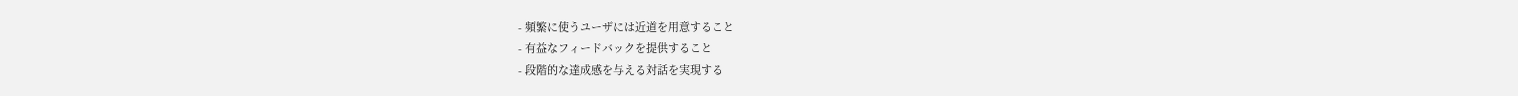- 頻繁に使うユーザには近道を用意すること
- 有益なフィードバックを提供すること
- 段階的な達成感を与える対話を実現する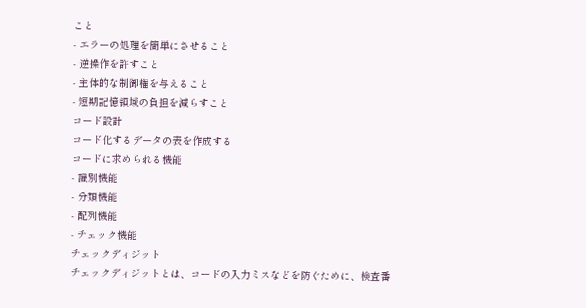こと
- エラーの処理を簡単にさせること
- 逆操作を許すこと
- 主体的な制御権を与えること
- 短期記憶領域の負担を減らすこと
コード設計
コード化するデータの表を作成する
コードに求められる機能
- 識別機能
- 分類機能
- 配列機能
- チェック機能
チェックディジット
チェックディジットとは、コードの入力ミスなどを防ぐために、検査番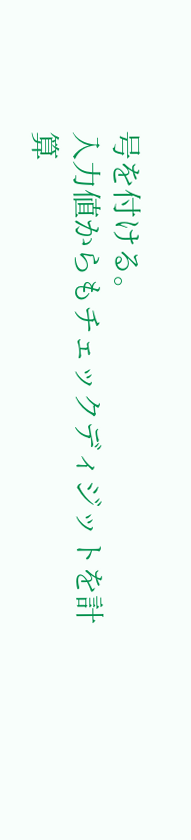号を付ける。
入力値からもチェックディジットを計算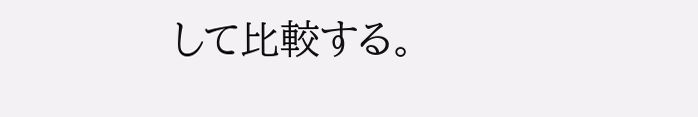して比較する。